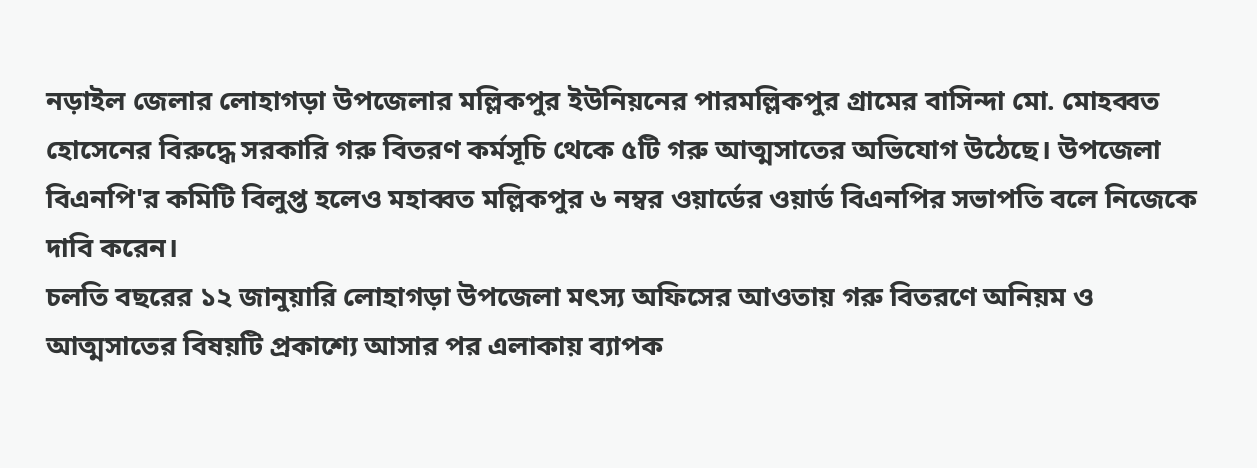নড়াইল জেলার লোহাগড়া উপজেলার মল্লিকপুর ইউনিয়নের পারমল্লিকপুর গ্রামের বাসিন্দা মো. মোহব্বত হোসেনের বিরুদ্ধে সরকারি গরু বিতরণ কর্মসূচি থেকে ৫টি গরু আত্মসাতের অভিযোগ উঠেছে। উপজেলা বিএনপি'র কমিটি বিলুপ্ত হলেও মহাব্বত মল্লিকপুর ৬ নম্বর ওয়ার্ডের ওয়ার্ড বিএনপির সভাপতি বলে নিজেকে দাবি করেন।
চলতি বছরের ১২ জানুয়ারি লোহাগড়া উপজেলা মৎস্য অফিসের আওতায় গরু বিতরণে অনিয়ম ও আত্মসাতের বিষয়টি প্রকাশ্যে আসার পর এলাকায় ব্যাপক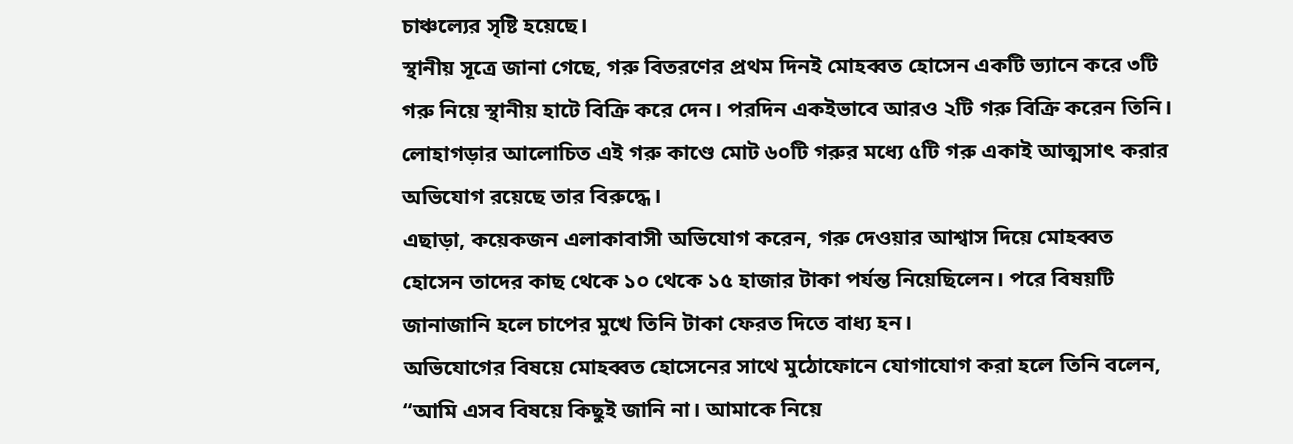চাঞ্চল্যের সৃষ্টি হয়েছে।
স্থানীয় সূত্রে জানা গেছে, গরু বিতরণের প্রথম দিনই মোহব্বত হোসেন একটি ভ্যানে করে ৩টি গরু নিয়ে স্থানীয় হাটে বিক্রি করে দেন। পরদিন একইভাবে আরও ২টি গরু বিক্রি করেন তিনি। লোহাগড়ার আলোচিত এই গরু কাণ্ডে মোট ৬০টি গরুর মধ্যে ৫টি গরু একাই আত্মসাৎ করার অভিযোগ রয়েছে তার বিরুদ্ধে।
এছাড়া, কয়েকজন এলাকাবাসী অভিযোগ করেন, গরু দেওয়ার আশ্বাস দিয়ে মোহব্বত হোসেন তাদের কাছ থেকে ১০ থেকে ১৫ হাজার টাকা পর্যন্ত নিয়েছিলেন। পরে বিষয়টি জানাজানি হলে চাপের মুখে তিনি টাকা ফেরত দিতে বাধ্য হন।
অভিযোগের বিষয়ে মোহব্বত হোসেনের সাথে মুঠোফোনে যোগাযোগ করা হলে তিনি বলেন, “আমি এসব বিষয়ে কিছুই জানি না। আমাকে নিয়ে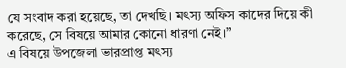যে সংবাদ করা হয়েছে, তা দেখছি। মৎস্য অফিস কাদের দিয়ে কী করেছে, সে বিষয়ে আমার কোনো ধারণা নেই।”
এ বিষয়ে উপজেলা ভারপ্রাপ্ত মৎস্য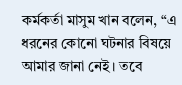কর্মকর্তা মাসুম খান বলেন, “এ ধরনের কোনো ঘটনার বিষয়ে আমার জানা নেই। তবে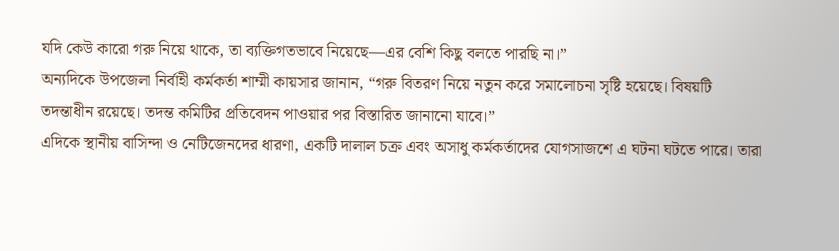যদি কেউ কারো গরু নিয়ে থাকে, তা ব্যক্তিগতভাবে নিয়েছে—এর বেশি কিছু বলতে পারছি না।”
অন্যদিকে উপজেলা নির্বাহী কর্মকর্তা শাম্মী কায়সার জানান, “গরু বিতরণ নিয়ে নতুন করে সমালোচনা সৃষ্টি হয়েছে। বিষয়টি তদন্তাধীন রয়েছে। তদন্ত কমিটির প্রতিবেদন পাওয়ার পর বিস্তারিত জানানো যাবে।”
এদিকে স্থানীয় বাসিন্দা ও নেটিজেনদের ধারণা, একটি দালাল চক্র এবং অসাধু কর্মকর্তাদের যোগসাজশে এ ঘটনা ঘটতে পারে। তারা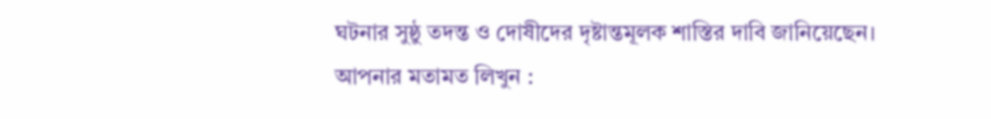ঘটনার সুষ্ঠু তদন্ত ও দোষীদের দৃষ্টান্তমূলক শাস্তির দাবি জানিয়েছেন।
আপনার মতামত লিখুন :